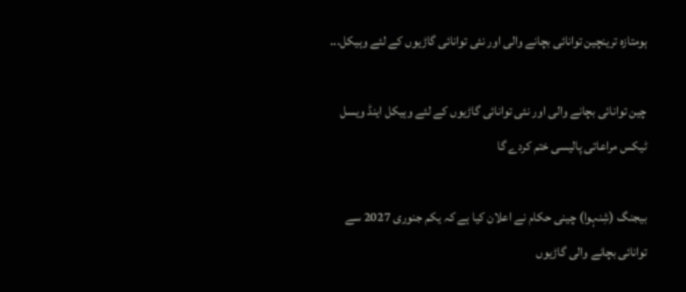ہومتازہ ترینچین توانائی بچانے والی اور نئی توانائی گاڑیوں کے لئے وہیکل...

چین توانائی بچانے والی اور نئی توانائی گاڑیوں کے لئے وہیکل اینڈ ویسل ٹیکس مراعاتی پالیسی ختم کردے گا

بیجنگ (شِنہوا) چینی حکام نے اعلان کیا ہے کہ یکم جنوری 2027 سے توانائی بچانے والی گاڑیوں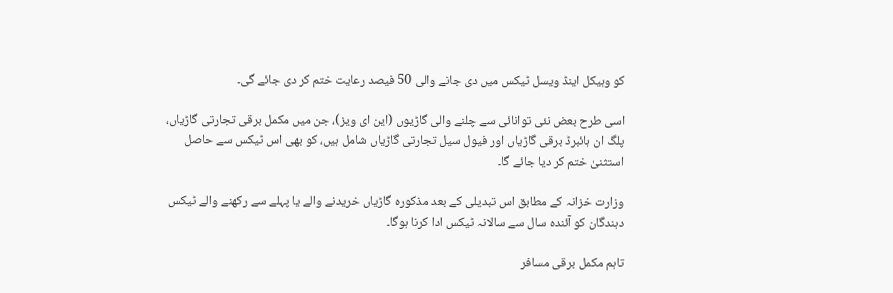کو وہیکل اینڈ ویسل ٹیکس میں دی جانے والی 50 فیصد رعایت ختم کر دی جائے گی۔

اسی طرح بعض نئی توانائی سے چلنے والی گاڑیوں (این ای ویز)، جن میں مکمل برقی تجارتی گاڑیاں، پلگ ان ہائبرڈ برقی گاڑیاں اور فیول سیل تجارتی گاڑیاں شامل ہیں، کو بھی اس ٹیکس سے حاصل استثنیٰ ختم کر دیا جائے گا۔

وزارت خزانہ کے مطابق اس تبدیلی کے بعد مذکورہ گاڑیاں خریدنے والے یا پہلے سے رکھنے والے ٹیکس دہندگان کو آئندہ سال سے سالانہ ٹیکس ادا کرنا ہوگا۔

تاہم مکمل برقی مسافر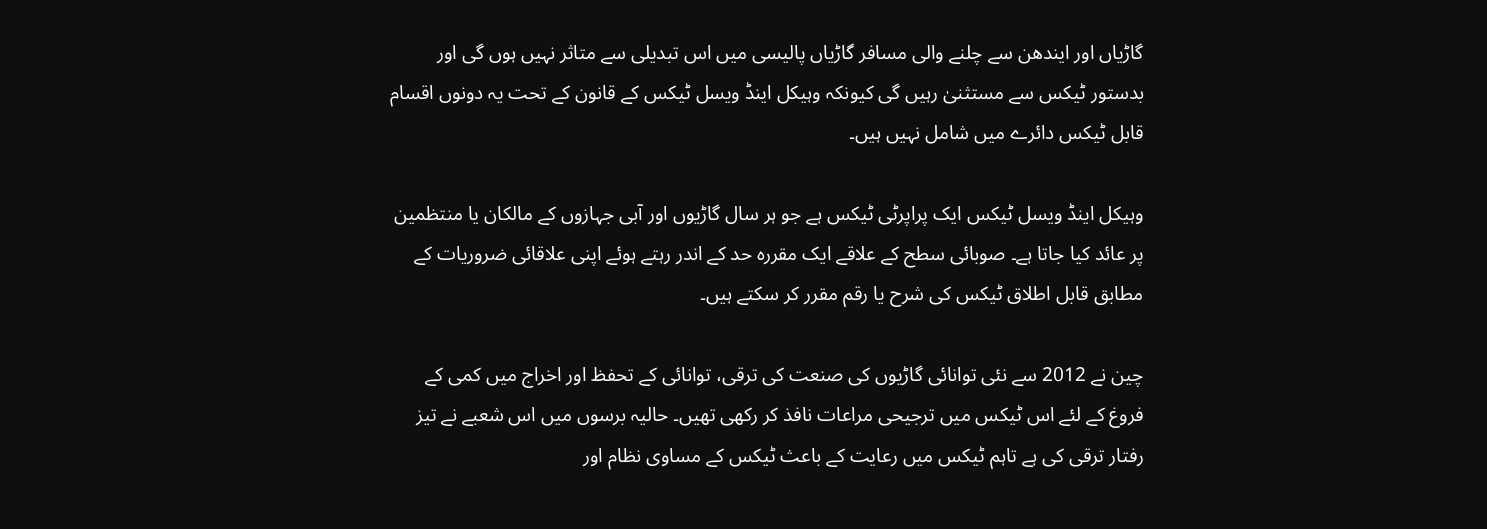گاڑیاں اور ایندھن سے چلنے والی مسافر گاڑیاں پالیسی میں اس تبدیلی سے متاثر نہیں ہوں گی اور بدستور ٹیکس سے مستثنیٰ رہیں گی کیونکہ وہیکل اینڈ ویسل ٹیکس کے قانون کے تحت یہ دونوں اقسام قابل ٹیکس دائرے میں شامل نہیں ہیں۔

وہیکل اینڈ ویسل ٹیکس ایک پراپرٹی ٹیکس ہے جو ہر سال گاڑیوں اور آبی جہازوں کے مالکان یا منتظمین پر عائد کیا جاتا ہے۔ صوبائی سطح کے علاقے ایک مقررہ حد کے اندر رہتے ہوئے اپنی علاقائی ضروریات کے مطابق قابل اطلاق ٹیکس کی شرح یا رقم مقرر کر سکتے ہیں۔

چین نے 2012 سے نئی توانائی گاڑیوں کی صنعت کی ترقی، توانائی کے تحفظ اور اخراج میں کمی کے فروغ کے لئے اس ٹیکس میں ترجیحی مراعات نافذ کر رکھی تھیں۔ حالیہ برسوں میں اس شعبے نے تیز رفتار ترقی کی ہے تاہم ٹیکس میں رعایت کے باعث ٹیکس کے مساوی نظام اور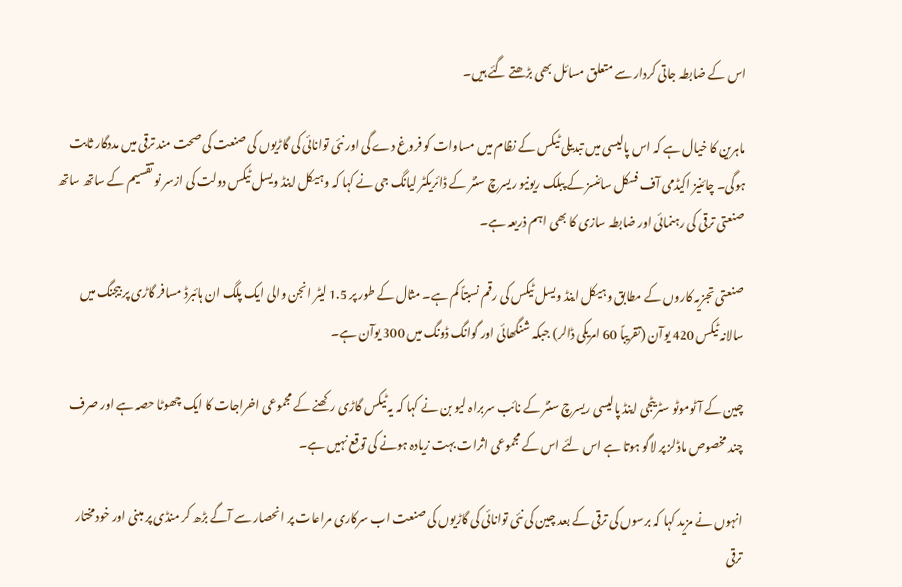اس کے ضابطہ جاتی کردار سے متعلق مسائل بھی بڑھتے گئے ہیں۔

ماہرین کا خیال ہے کہ اس پالیسی میں تبدیلی ٹیکس کے نظام میں مساوات کو فروغ دے گی اور نئی توانائی کی گاڑیوں کی صنعت کی صحت مند ترقی میں مددگار ثابت ہوگی۔ چائنیز اکیڈمی آف فسکل سائنسز کے پبلک ریونیو ریسرچ سنٹر کے ڈائریکٹر لیانگ جی نے کہا کہ وہیکل اینڈ ویسل ٹیکس دولت کی ازسر نو تقسیم کے ساتھ ساتھ صنعتی ترقی کی رہنمائی اور ضابطہ سازی کا بھی اہم ذریعہ ہے۔

صنعتی تجزیہ کاروں کے مطابق وہیکل اینڈ ویسل ٹیکس کی رقم نسبتاً کم ہے۔ مثال کے طور پر 1.5 لیٹر انجن والی ایک پلگ ان ہائبرڈ مسافر گاڑی پر بیجنگ میں سالانہ ٹیکس 420 یوآن (تقریباً 60 امریکی ڈالر) جبکہ شنگھائی اور گوانگ ڈونگ میں 300 یوآن ہے۔

چین کے آٹوموٹو سٹریٹجی اینڈ پالیسی ریسرچ سنٹر کے نائب سربراہ لیو بن نے کہا کہ یہ ٹیکس گاڑی رکھنے کے مجموعی اخراجات کا ایک چھوٹا حصہ ہے اور صرف چند مخصوص ماڈلز پر لاگو ہوتا ہے اس لئے اس کے مجموعی اثرات بہت زیادہ ہونے کی توقع نہیں ہے۔

انہوں نے مزید کہا کہ برسوں کی ترقی کے بعد چین کی نئی توانائی کی گاڑیوں کی صنعت اب سرکاری مراعات پر انحصار سے آگے بڑھ کر منڈی پر مبنی اور خودمختار ترقی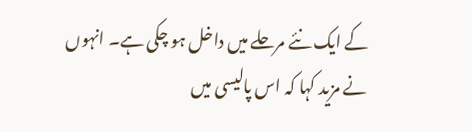کے ایک نئے مرحلے میں داخل ہو چکی ہے۔ انہوں نے مزید کہا کہ اس پالیسی میں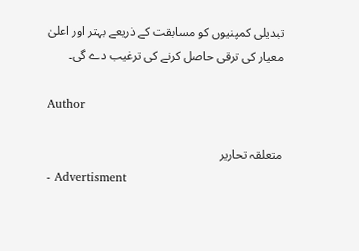تبدیلی کمپنیوں کو مسابقت کے ذریعے بہتر اور اعلیٰ معیار کی ترقی حاصل کرنے کی ترغیب دے گی۔

Author

متعلقہ تحاریر
- Advertisment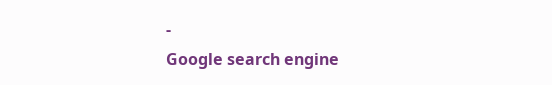-
Google search engine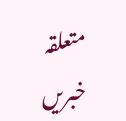متعلقہ خبریں